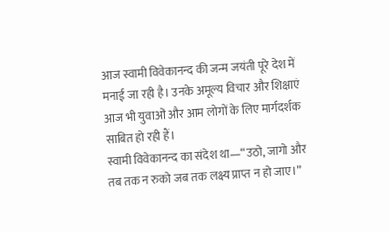आज स्वामी विवेकानन्द की जन्म जयंती पूरे देश में मनाई जा रही है। उनके अमूल्य विचार और शिक्षाएं आज भी युवाओं और आम लोगों के लिए मार्गदर्शक साबित हो रही हैं।
स्वामी विवेकानन्द का संदेश था—“उठो, जागो और तब तक न रुको जब तक लक्ष्य प्राप्त न हो जाए।”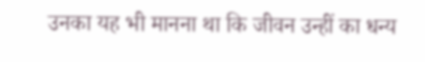उनका यह भी मानना था कि जीवन उन्हीं का धन्य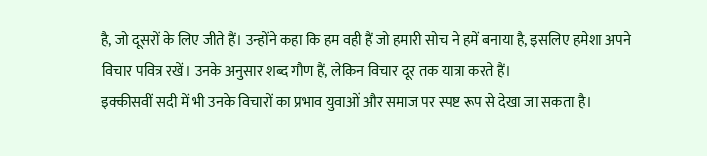है, जो दूसरों के लिए जीते हैं। उन्होंने कहा कि हम वही हैं जो हमारी सोच ने हमें बनाया है, इसलिए हमेशा अपने विचार पवित्र रखें। उनके अनुसार शब्द गौण हैं, लेकिन विचार दूर तक यात्रा करते हैं।
इक्कीसवीं सदी में भी उनके विचारों का प्रभाव युवाओं और समाज पर स्पष्ट रूप से देखा जा सकता है।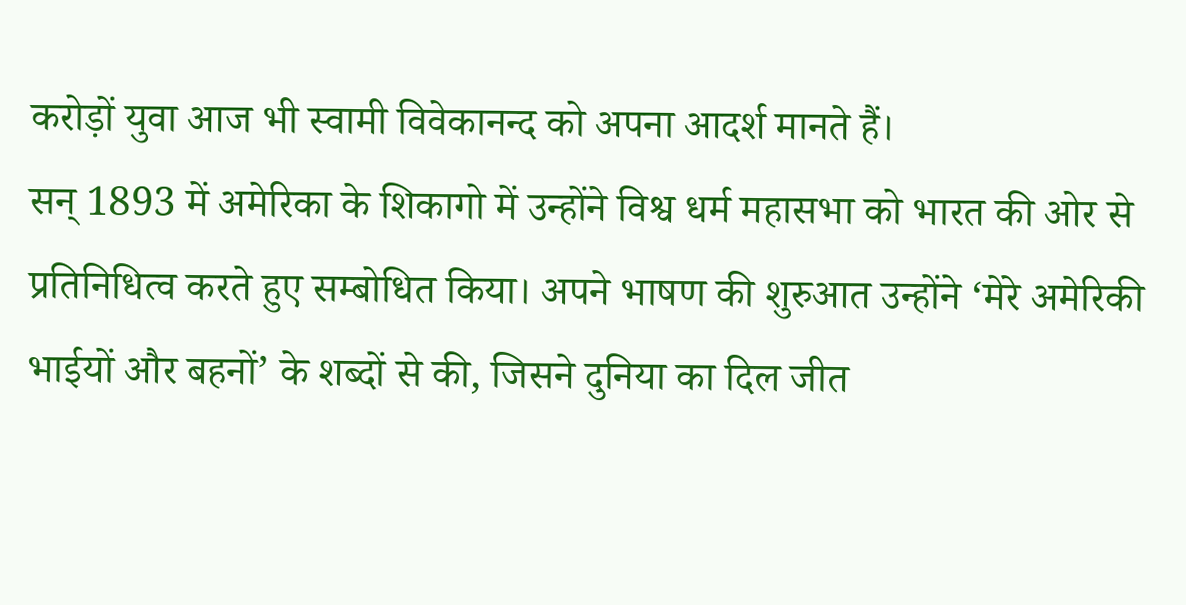करोड़ों युवा आज भी स्वामी विवेकानन्द को अपना आदर्श मानते हैं।
सन् 1893 में अमेरिका के शिकागो में उन्होंने विश्व धर्म महासभा को भारत की ओर से प्रतिनिधित्व करते हुए सम्बोधित किया। अपने भाषण की शुरुआत उन्होंने ‘मेरे अमेरिकी भाईयों और बहनों’ के शब्दों से की, जिसने दुनिया का दिल जीत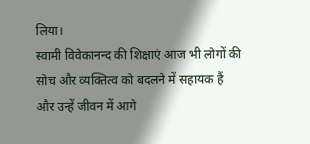लिया।
स्वामी विवेकानन्द की शिक्षाएं आज भी लोगों की सोच और व्यक्तित्व को बदलने में सहायक हैं और उन्हें जीवन में आगे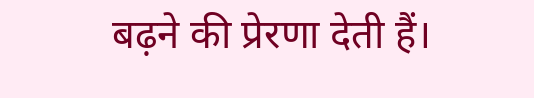बढ़ने की प्रेरणा देती हैं।